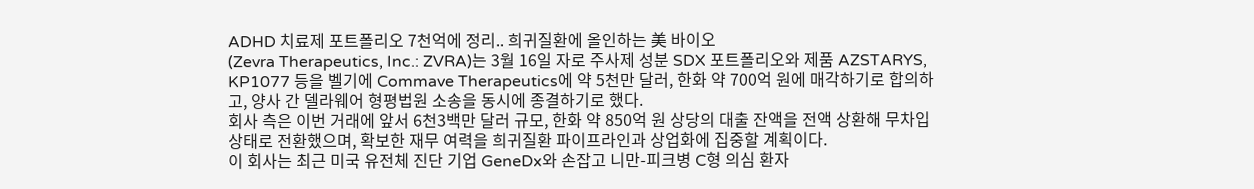ADHD 치료제 포트폴리오 7천억에 정리.. 희귀질환에 올인하는 美 바이오
(Zevra Therapeutics, Inc.: ZVRA)는 3월 16일 자로 주사제 성분 SDX 포트폴리오와 제품 AZSTARYS, KP1077 등을 벨기에 Commave Therapeutics에 약 5천만 달러, 한화 약 700억 원에 매각하기로 합의하고, 양사 간 델라웨어 형평법원 소송을 동시에 종결하기로 했다.
회사 측은 이번 거래에 앞서 6천3백만 달러 규모, 한화 약 850억 원 상당의 대출 잔액을 전액 상환해 무차입 상태로 전환했으며, 확보한 재무 여력을 희귀질환 파이프라인과 상업화에 집중할 계획이다.
이 회사는 최근 미국 유전체 진단 기업 GeneDx와 손잡고 니만-피크병 C형 의심 환자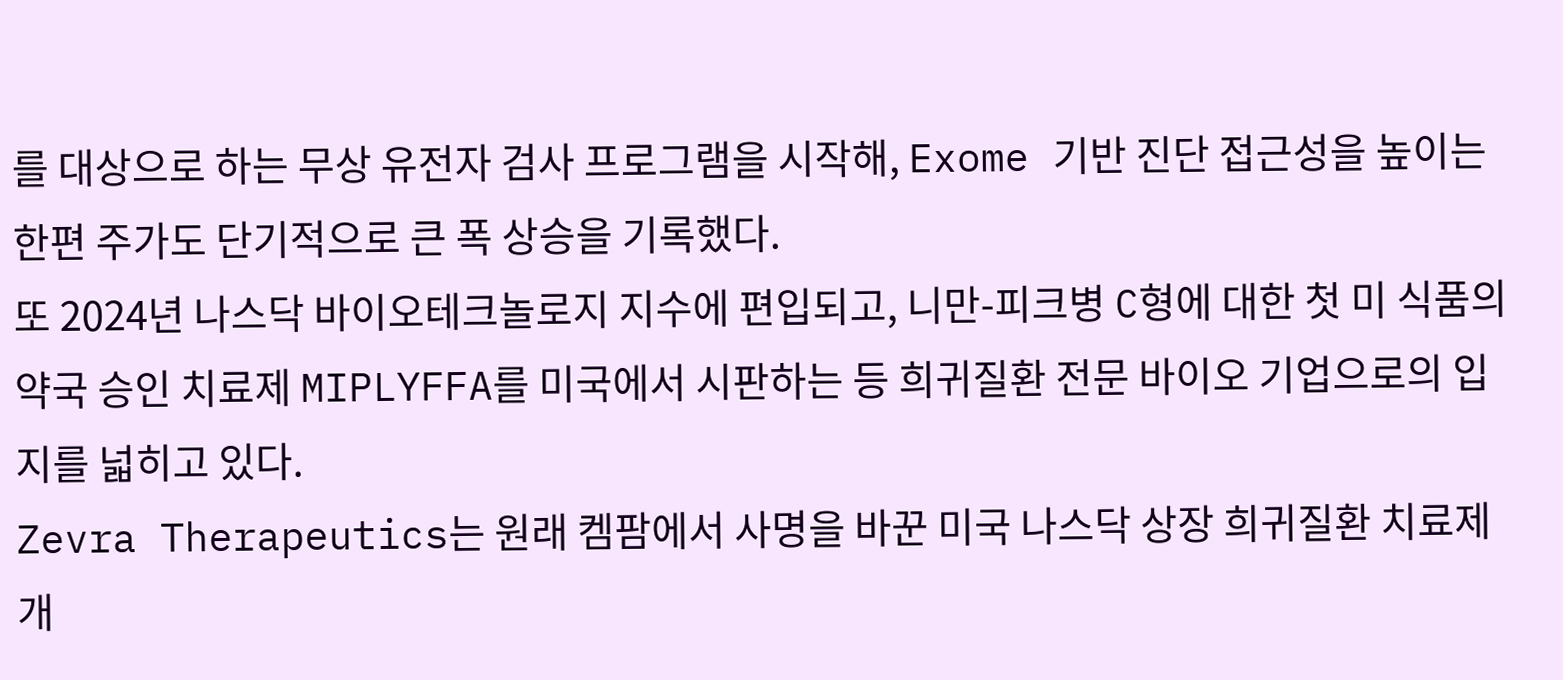를 대상으로 하는 무상 유전자 검사 프로그램을 시작해, Exome 기반 진단 접근성을 높이는 한편 주가도 단기적으로 큰 폭 상승을 기록했다.
또 2024년 나스닥 바이오테크놀로지 지수에 편입되고, 니만-피크병 C형에 대한 첫 미 식품의약국 승인 치료제 MIPLYFFA를 미국에서 시판하는 등 희귀질환 전문 바이오 기업으로의 입지를 넓히고 있다.
Zevra Therapeutics는 원래 켐팜에서 사명을 바꾼 미국 나스닥 상장 희귀질환 치료제 개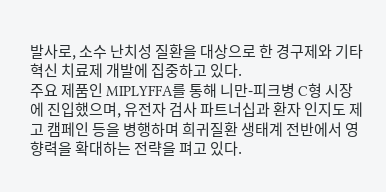발사로, 소수 난치성 질환을 대상으로 한 경구제와 기타 혁신 치료제 개발에 집중하고 있다.
주요 제품인 MIPLYFFA를 통해 니만-피크병 C형 시장에 진입했으며, 유전자 검사 파트너십과 환자 인지도 제고 캠페인 등을 병행하며 희귀질환 생태계 전반에서 영향력을 확대하는 전략을 펴고 있다.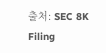출처: SEC 8K Filing